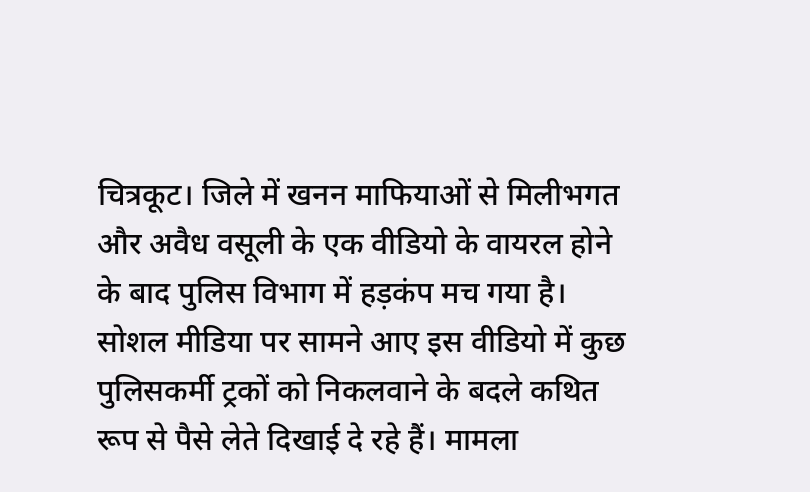चित्रकूट। जिले में खनन माफियाओं से मिलीभगत और अवैध वसूली के एक वीडियो के वायरल होने के बाद पुलिस विभाग में हड़कंप मच गया है। सोशल मीडिया पर सामने आए इस वीडियो में कुछ पुलिसकर्मी ट्रकों को निकलवाने के बदले कथित रूप से पैसे लेते दिखाई दे रहे हैं। मामला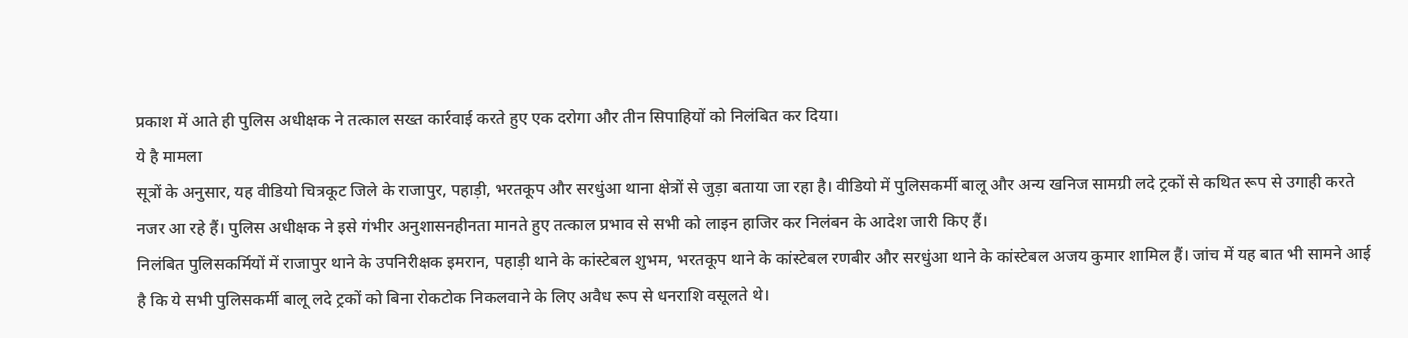प्रकाश में आते ही पुलिस अधीक्षक ने तत्काल सख्त कार्रवाई करते हुए एक दरोगा और तीन सिपाहियों को निलंबित कर दिया।
ये है मामला
सूत्रों के अनुसार, यह वीडियो चित्रकूट जिले के राजापुर, पहाड़ी, भरतकूप और सरधुंआ थाना क्षेत्रों से जुड़ा बताया जा रहा है। वीडियो में पुलिसकर्मी बालू और अन्य खनिज सामग्री लदे ट्रकों से कथित रूप से उगाही करते नजर आ रहे हैं। पुलिस अधीक्षक ने इसे गंभीर अनुशासनहीनता मानते हुए तत्काल प्रभाव से सभी को लाइन हाजिर कर निलंबन के आदेश जारी किए हैं।
निलंबित पुलिसकर्मियों में राजापुर थाने के उपनिरीक्षक इमरान, पहाड़ी थाने के कांस्टेबल शुभम, भरतकूप थाने के कांस्टेबल रणबीर और सरधुंआ थाने के कांस्टेबल अजय कुमार शामिल हैं। जांच में यह बात भी सामने आई है कि ये सभी पुलिसकर्मी बालू लदे ट्रकों को बिना रोकटोक निकलवाने के लिए अवैध रूप से धनराशि वसूलते थे।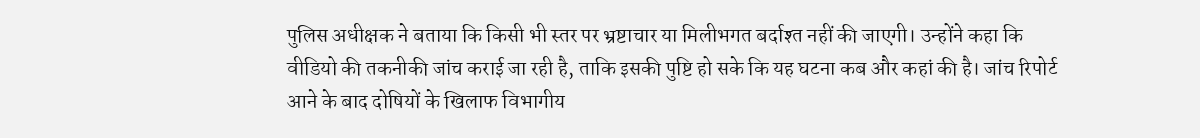पुलिस अधीक्षक ने बताया कि किसी भी स्तर पर भ्रष्टाचार या मिलीभगत बर्दाश्त नहीं की जाएगी। उन्होंने कहा कि वीडियो की तकनीकी जांच कराई जा रही है, ताकि इसकी पुष्टि हो सके कि यह घटना कब और कहां की है। जांच रिपोर्ट आने के बाद दोषियों के खिलाफ विभागीय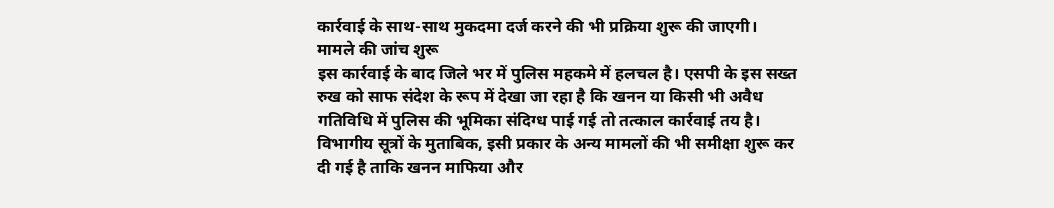कार्रवाई के साथ-साथ मुकदमा दर्ज करने की भी प्रक्रिया शुरू की जाएगी।
मामले की जांच शुरू
इस कार्रवाई के बाद जिले भर में पुलिस महकमे में हलचल है। एसपी के इस सख्त रुख को साफ संदेश के रूप में देखा जा रहा है कि खनन या किसी भी अवैध गतिविधि में पुलिस की भूमिका संदिग्ध पाई गई तो तत्काल कार्रवाई तय है। विभागीय सूत्रों के मुताबिक, इसी प्रकार के अन्य मामलों की भी समीक्षा शुरू कर दी गई है ताकि खनन माफिया और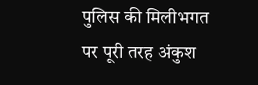पुलिस की मिलीभगत पर पूरी तरह अंकुश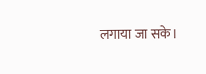लगाया जा सके।